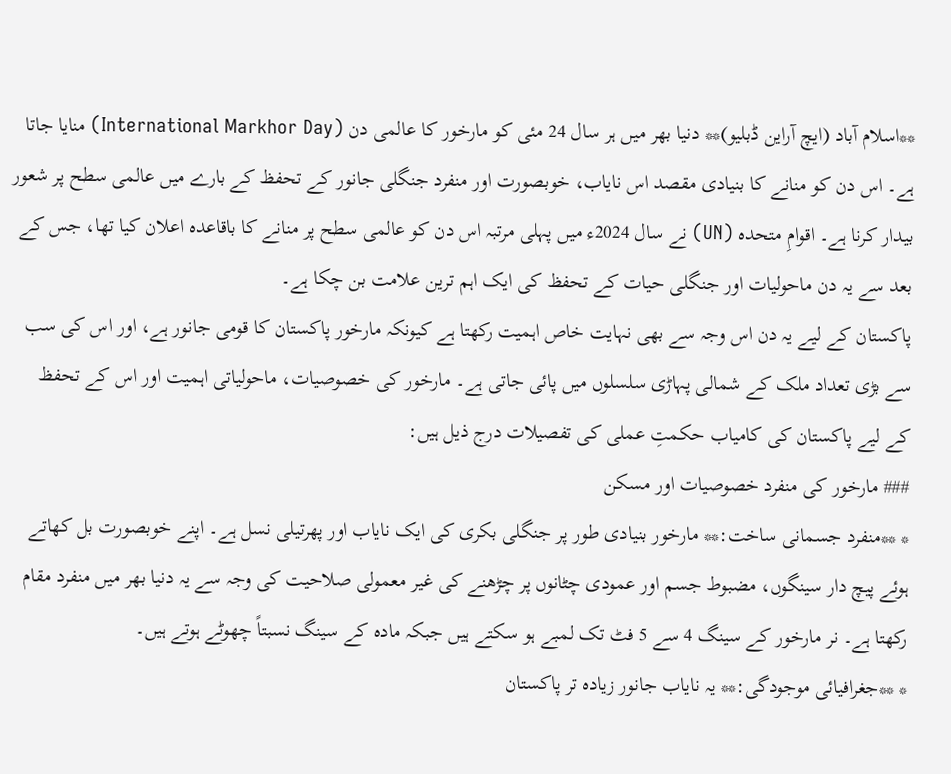**اسلام آباد (ایچ آراین ڈبلیو)** دنیا بھر میں ہر سال 24 مئی کو مارخور کا عالمی دن (International Markhor Day) منایا جاتا ہے۔ اس دن کو منانے کا بنیادی مقصد اس نایاب، خوبصورت اور منفرد جنگلی جانور کے تحفظ کے بارے میں عالمی سطح پر شعور بیدار کرنا ہے۔ اقوامِ متحدہ (UN) نے سال 2024ء میں پہلی مرتبہ اس دن کو عالمی سطح پر منانے کا باقاعدہ اعلان کیا تھا، جس کے بعد سے یہ دن ماحولیات اور جنگلی حیات کے تحفظ کی ایک اہم ترین علامت بن چکا ہے۔
پاکستان کے لیے یہ دن اس وجہ سے بھی نہایت خاص اہمیت رکھتا ہے کیونکہ مارخور پاکستان کا قومی جانور ہے، اور اس کی سب سے بڑی تعداد ملک کے شمالی پہاڑی سلسلوں میں پائی جاتی ہے۔ مارخور کی خصوصیات، ماحولیاتی اہمیت اور اس کے تحفظ کے لیے پاکستان کی کامیاب حکمتِ عملی کی تفصیلات درج ذیل ہیں:
### مارخور کی منفرد خصوصیات اور مسکن
* **منفرد جسمانی ساخت:** مارخور بنیادی طور پر جنگلی بکری کی ایک نایاب اور پھرتیلی نسل ہے۔ اپنے خوبصورت بل کھاتے ہوئے پیچ دار سینگوں، مضبوط جسم اور عمودی چٹانوں پر چڑھنے کی غیر معمولی صلاحیت کی وجہ سے یہ دنیا بھر میں منفرد مقام رکھتا ہے۔ نر مارخور کے سینگ 4 سے 5 فٹ تک لمبے ہو سکتے ہیں جبکہ مادہ کے سینگ نسبتاً چھوٹے ہوتے ہیں۔
* **جغرافیائی موجودگی:** یہ نایاب جانور زیادہ تر پاکستان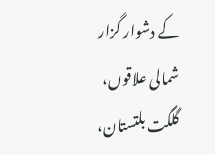کے دشوار گزار شمالی علاقوں، گلگت بلتستان،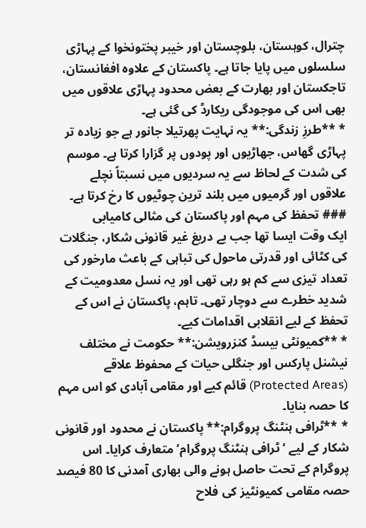چترال، کوہستان، بلوچستان اور خیبر پختونخوا کے پہاڑی سلسلوں میں پایا جاتا ہے۔ پاکستان کے علاوہ افغانستان، تاجکستان اور بھارت کے بعض محدود پہاڑی علاقوں میں بھی اس کی موجودگی ریکارڈ کی گئی ہے۔
* **طرزِ زندگی:** یہ نہایت پھرتیلا جانور ہے جو زیادہ تر پہاڑی گھاس، جھاڑیوں اور پودوں پر گزارا کرتا ہے۔ موسم کی شدت کے لحاظ سے یہ سردیوں میں نسبتاً نچلے علاقوں اور گرمیوں میں بلند ترین چوٹیوں کا رخ کرتا ہے۔
### تحفظ کی مہم اور پاکستان کی مثالی کامیابی
ایک وقت ایسا تھا جب بے دریغ غیر قانونی شکار، جنگلات کی کٹائی اور قدرتی ماحول کی تباہی کے باعث مارخور کی تعداد تیزی سے کم ہو رہی تھی اور یہ نسل معدومیت کے شدید خطرے سے دوچار تھی۔ تاہم، پاکستان نے اس کے تحفظ کے لیے انقلابی اقدامات کیے۔
* **کمیونٹی بیسڈ کنزرویشن:** حکومت نے مختلف نیشنل پارکس اور جنگلی حیات کے محفوظ علاقے (Protected Areas) قائم کیے اور مقامی آبادی کو اس مہم کا حصہ بنایا۔
* **ٹرافی ہنٹنگ پروگرام:** پاکستان نے محدود اور قانونی شکار کے لیے ‘ٹرافی ہنٹنگ پروگرام’ متعارف کرایا۔ اس پروگرام کے تحت حاصل ہونے والی بھاری آمدنی کا 80 فیصد حصہ مقامی کمیونٹیز کی فلاح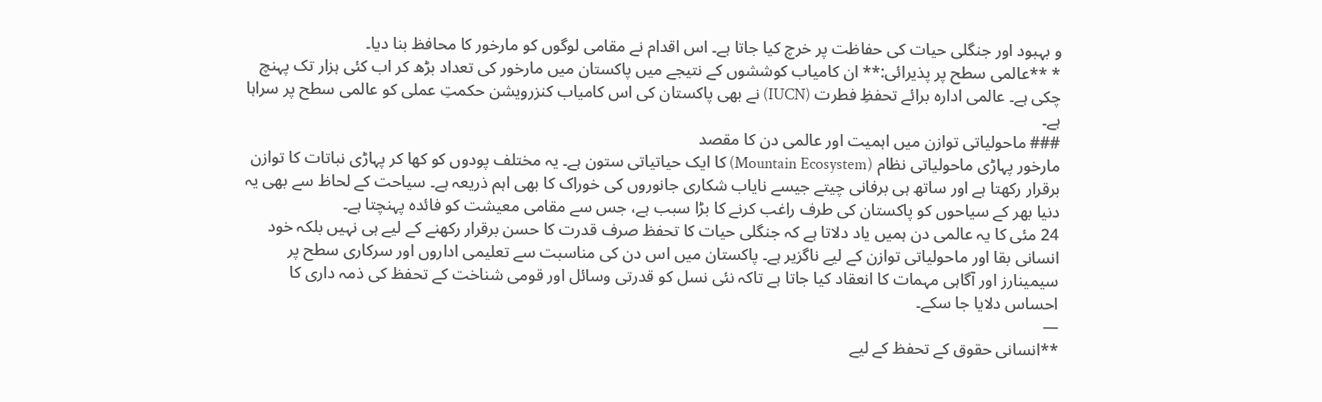و بہبود اور جنگلی حیات کی حفاظت پر خرچ کیا جاتا ہے۔ اس اقدام نے مقامی لوگوں کو مارخور کا محافظ بنا دیا۔
* **عالمی سطح پر پذیرائی:** ان کامیاب کوششوں کے نتیجے میں پاکستان میں مارخور کی تعداد بڑھ کر اب کئی ہزار تک پہنچ چکی ہے۔ عالمی ادارہ برائے تحفظِ فطرت (IUCN) نے بھی پاکستان کی اس کامیاب کنزرویشن حکمتِ عملی کو عالمی سطح پر سراہا ہے۔
### ماحولیاتی توازن میں اہمیت اور عالمی دن کا مقصد
مارخور پہاڑی ماحولیاتی نظام (Mountain Ecosystem) کا ایک حیاتیاتی ستون ہے۔ یہ مختلف پودوں کو کھا کر پہاڑی نباتات کا توازن برقرار رکھتا ہے اور ساتھ ہی برفانی چیتے جیسے نایاب شکاری جانوروں کی خوراک کا بھی اہم ذریعہ ہے۔ سیاحت کے لحاظ سے بھی یہ دنیا بھر کے سیاحوں کو پاکستان کی طرف راغب کرنے کا بڑا سبب ہے، جس سے مقامی معیشت کو فائدہ پہنچتا ہے۔
24 مئی کا یہ عالمی دن ہمیں یاد دلاتا ہے کہ جنگلی حیات کا تحفظ صرف قدرت کا حسن برقرار رکھنے کے لیے ہی نہیں بلکہ خود انسانی بقا اور ماحولیاتی توازن کے لیے ناگزیر ہے۔ پاکستان میں اس دن کی مناسبت سے تعلیمی اداروں اور سرکاری سطح پر سیمینارز اور آگاہی مہمات کا انعقاد کیا جاتا ہے تاکہ نئی نسل کو قدرتی وسائل اور قومی شناخت کے تحفظ کی ذمہ داری کا احساس دلایا جا سکے۔
—
**انسانی حقوق کے تحفظ کے لیے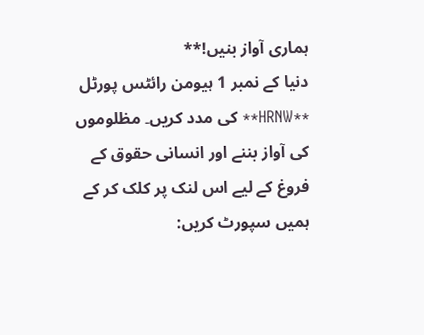ہماری آواز بنیں!**
دنیا کے نمبر 1 ہیومن رائٹس پورٹل **HRNW** کی مدد کریں۔ مظلوموں کی آواز بننے اور انسانی حقوق کے فروغ کے لیے اس لنک پر کلک کر کے ہمیں سپورٹ کریں: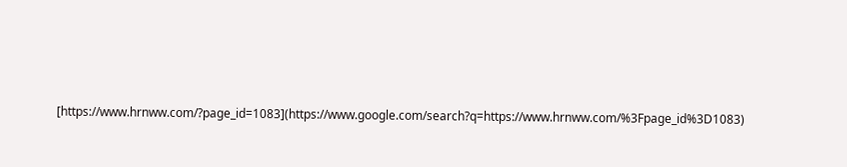[https://www.hrnww.com/?page_id=1083](https://www.google.com/search?q=https://www.hrnww.com/%3Fpage_id%3D1083)